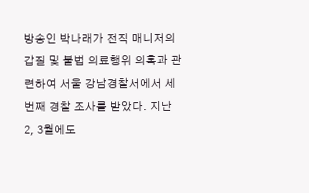방송인 박나래가 전직 매니저의 갑질 및 불법 의료행위 의혹과 관련하여 서울 강남경찰서에서 세 번째 경찰 조사를 받았다. 지난 2, 3월에도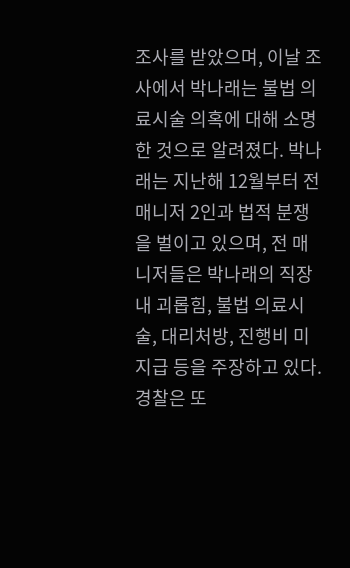조사를 받았으며, 이날 조사에서 박나래는 불법 의료시술 의혹에 대해 소명한 것으로 알려졌다. 박나래는 지난해 12월부터 전 매니저 2인과 법적 분쟁을 벌이고 있으며, 전 매니저들은 박나래의 직장 내 괴롭힘, 불법 의료시술, 대리처방, 진행비 미지급 등을 주장하고 있다. 경찰은 또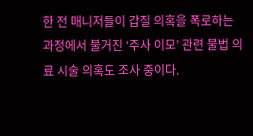한 전 매니저들이 갑질 의혹을 폭로하는 과정에서 불거진 ‘주사 이모’ 관련 불법 의료 시술 의혹도 조사 중이다.